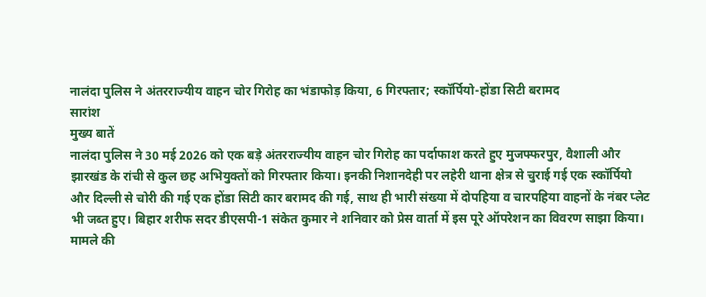नालंदा पुलिस ने अंतरराज्यीय वाहन चोर गिरोह का भंडाफोड़ किया, 6 गिरफ्तार; स्कॉर्पियो-होंडा सिटी बरामद
सारांश
मुख्य बातें
नालंदा पुलिस ने 30 मई 2026 को एक बड़े अंतरराज्यीय वाहन चोर गिरोह का पर्दाफाश करते हुए मुजफ्फरपुर, वैशाली और झारखंड के रांची से कुल छह अभियुक्तों को गिरफ्तार किया। इनकी निशानदेही पर लहेरी थाना क्षेत्र से चुराई गई एक स्कॉर्पियो और दिल्ली से चोरी की गई एक होंडा सिटी कार बरामद की गई, साथ ही भारी संख्या में दोपहिया व चारपहिया वाहनों के नंबर प्लेट भी जब्त हुए। बिहार शरीफ सदर डीएसपी-1 संकेत कुमार ने शनिवार को प्रेस वार्ता में इस पूरे ऑपरेशन का विवरण साझा किया।
मामले की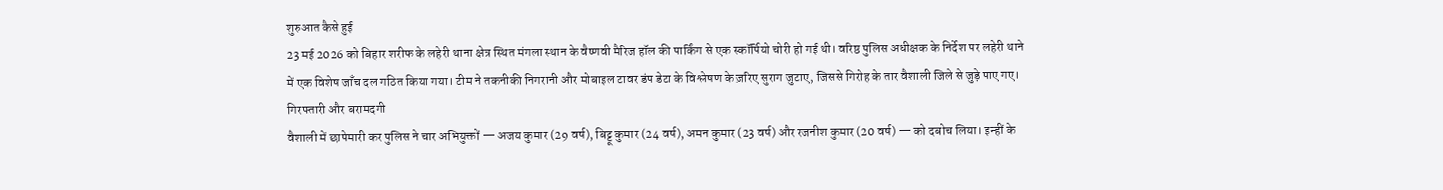शुरुआत कैसे हुई
23 मई 2026 को बिहार शरीफ के लहेरी थाना क्षेत्र स्थित मंगला स्थान के वैष्णवी मैरिज हॉल की पार्किंग से एक स्कॉर्पियो चोरी हो गई थी। वरिष्ठ पुलिस अधीक्षक के निर्देश पर लहेरी थाने में एक विशेष जाँच दल गठित किया गया। टीम ने तकनीकी निगरानी और मोबाइल टावर डंप डेटा के विश्लेषण के ज़रिए सुराग जुटाए, जिससे गिरोह के तार वैशाली जिले से जुड़े पाए गए।
गिरफ्तारी और बरामदगी
वैशाली में छापेमारी कर पुलिस ने चार अभियुक्तों — अजय कुमार (29 वर्ष), बिट्टू कुमार (24 वर्ष), अमन कुमार (23 वर्ष) और रजनीश कुमार (20 वर्ष) — को दबोच लिया। इन्हीं के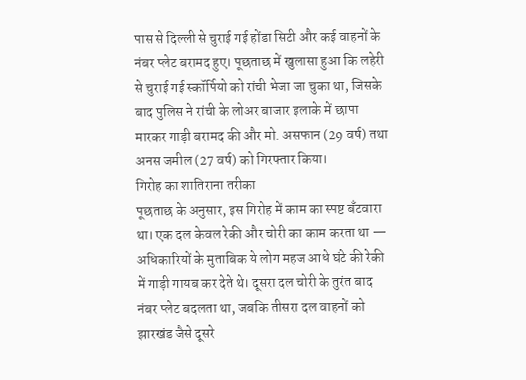पास से दिल्ली से चुराई गई होंडा सिटी और कई वाहनों के नंबर प्लेट बरामद हुए। पूछताछ में खुलासा हुआ कि लहेरी से चुराई गई स्कॉर्पियो को रांची भेजा जा चुका था, जिसके बाद पुलिस ने रांची के लोअर बाजार इलाके में छापा मारकर गाड़ी बरामद की और मो. असफान (29 वर्ष) तथा अनस जमील (27 वर्ष) को गिरफ्तार किया।
गिरोह का शातिराना तरीका
पूछताछ के अनुसार, इस गिरोह में काम का स्पष्ट बँटवारा था। एक दल केवल रेकी और चोरी का काम करता था — अधिकारियों के मुताबिक ये लोग महज आधे घंटे की रेकी में गाड़ी गायब कर देते थे। दूसरा दल चोरी के तुरंत बाद नंबर प्लेट बदलता था, जबकि तीसरा दल वाहनों को झारखंड जैसे दूसरे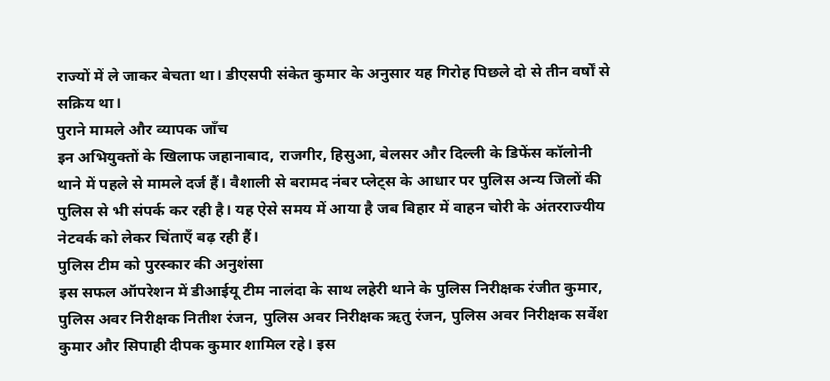राज्यों में ले जाकर बेचता था। डीएसपी संकेत कुमार के अनुसार यह गिरोह पिछले दो से तीन वर्षों से सक्रिय था।
पुराने मामले और व्यापक जाँच
इन अभियुक्तों के खिलाफ जहानाबाद, राजगीर, हिसुआ, बेलसर और दिल्ली के डिफेंस कॉलोनी थाने में पहले से मामले दर्ज हैं। वैशाली से बरामद नंबर प्लेट्स के आधार पर पुलिस अन्य जिलों की पुलिस से भी संपर्क कर रही है। यह ऐसे समय में आया है जब बिहार में वाहन चोरी के अंतरराज्यीय नेटवर्क को लेकर चिंताएँ बढ़ रही हैं।
पुलिस टीम को पुरस्कार की अनुशंसा
इस सफल ऑपरेशन में डीआईयू टीम नालंदा के साथ लहेरी थाने के पुलिस निरीक्षक रंजीत कुमार, पुलिस अवर निरीक्षक नितीश रंजन, पुलिस अवर निरीक्षक ऋतु रंजन, पुलिस अवर निरीक्षक सर्वेश कुमार और सिपाही दीपक कुमार शामिल रहे। इस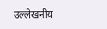उल्लेखनीय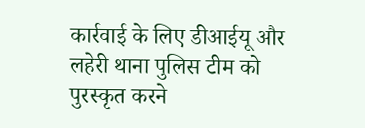कार्रवाई के लिए डीआईयू और लहेरी थाना पुलिस टीम को पुरस्कृत करने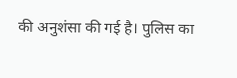की अनुशंसा की गई है। पुलिस का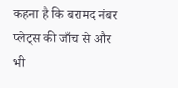कहना है कि बरामद नंबर प्लेट्स की जाँच से और भी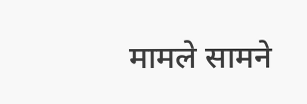मामले सामने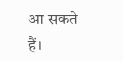आ सकते हैं।